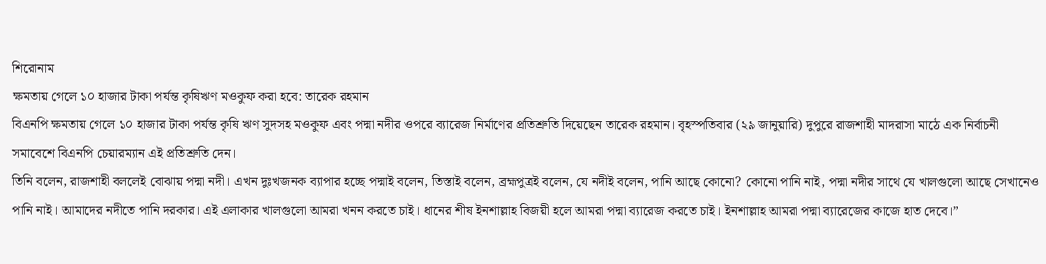শিরোনাম
ক্ষমতায় গেলে ১০ হাজার টাকা পর্যন্ত কৃষিঋণ মওকুফ করা হবে: তারেক রহমান
বিএনপি ক্ষমতায় গেলে ১০ হাজার টাকা পর্যন্ত কৃষি ঋণ সুদসহ মওকুফ এবং পদ্মা নদীর ওপরে ব্যারেজ নির্মাণের প্রতিশ্রুতি দিয়েছেন তারেক রহমান। বৃহস্পতিবার (২৯ জানুয়ারি) দুপুরে রাজশাহী মাদরাসা মাঠে এক নির্বাচনী সমাবেশে বিএনপি চেয়ারম্যান এই প্রতিশ্রুতি দেন।
তিনি বলেন, রাজশাহী বললেই বোঝায় পদ্মা নদী। এখন দুঃখজনক ব্যাপার হচ্ছে পদ্মাই বলেন, তিস্তাই বলেন, ব্রহ্মপুত্রই বলেন, যে নদীই বলেন, পানি আছে কোনো? কোনো পানি নাই, পদ্মা নদীর সাথে যে খালগুলো আছে সেখানেও পানি নাই। আমাদের নদীতে পানি দরকার। এই এলাকার খালগুলো আমরা খনন করতে চাই। ধানের শীষ ইনশাল্লাহ বিজয়ী হলে আমরা পদ্মা ব্যারেজ করতে চাই। ইনশাল্লাহ আমরা পদ্মা ব্যারেজের কাজে হাত দেবে।”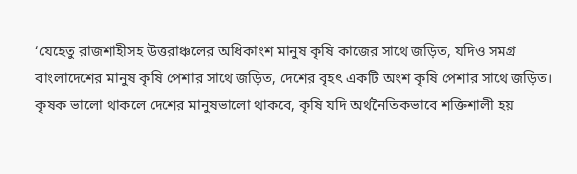‘যেহেতু রাজশাহীসহ উত্তরাঞ্চলের অধিকাংশ মানুষ কৃষি কাজের সাথে জড়িত, যদিও সমগ্র বাংলাদেশের মানুষ কৃষি পেশার সাথে জড়িত, দেশের বৃহৎ একটি অংশ কৃষি পেশার সাথে জড়িত। কৃষক ভালো থাকলে দেশের মানুষভালো থাকবে, কৃষি যদি অর্থনৈতিকভাবে শক্তিশালী হয়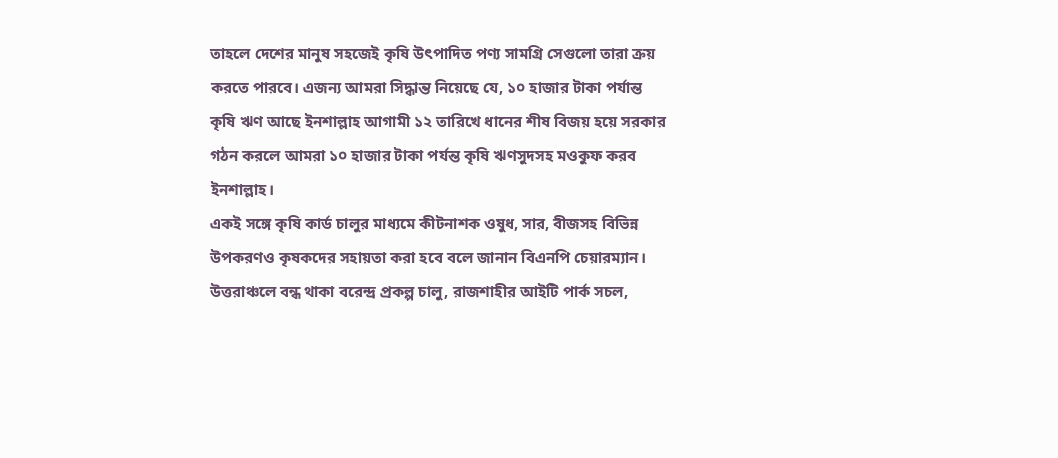তাহলে দেশের মানুষ সহজেই কৃষি উৎপাদিত পণ্য সামগ্রি সেগুলো তারা ক্রয় করতে পারবে। এজন্য আমরা সিদ্ধান্ত নিয়েছে যে, ১০ হাজার টাকা পর্যান্ত কৃষি ঋণ আছে ইনশাল্লাহ আগামী ১২ তারিখে ধানের শীষ বিজয় হয়ে সরকার গঠন করলে আমরা ১০ হাজার টাকা পর্যন্ত কৃষি ঋণসুদসহ মওকুফ করব ইনশাল্লাহ।
একই সঙ্গে কৃষি কার্ড চালুর মাধ্যমে কীটনাশক ওষুধ, সার, বীজসহ বিভিন্ন উপকরণও কৃষকদের সহায়তা করা হবে বলে জানান বিএনপি চেয়ারম্যান।
উত্তরাঞ্চলে বন্ধ থাকা বরেন্দ্র প্রকল্প চালু, রাজশাহীর আইটি পার্ক সচল,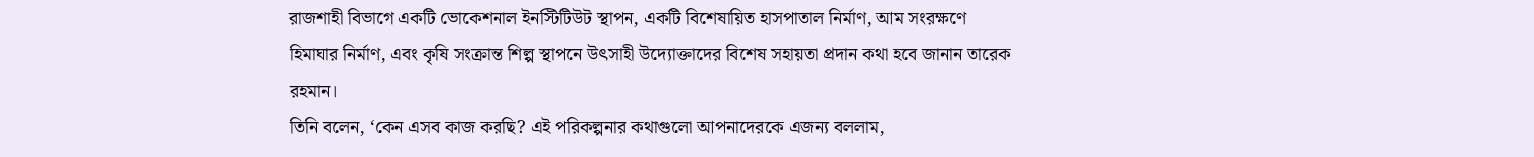রাজশাহী বিভাগে একটি ভোকেশনাল ইনস্টিটিউট স্থাপন, একটি বিশেষায়িত হাসপাতাল নির্মাণ, আম সংরক্ষণে হিমাঘার নির্মাণ, এবং কৃষি সংক্রান্ত শিল্প স্থাপনে উৎসাহী উদ্যোক্তাদের বিশেষ সহায়তা প্রদান কথা হবে জানান তারেক রহমান।
তিনি বলেন, ‘কেন এসব কাজ করছি? এই পরিকল্পনার কথাগুলো আপনাদেরকে এজন্য বললাম,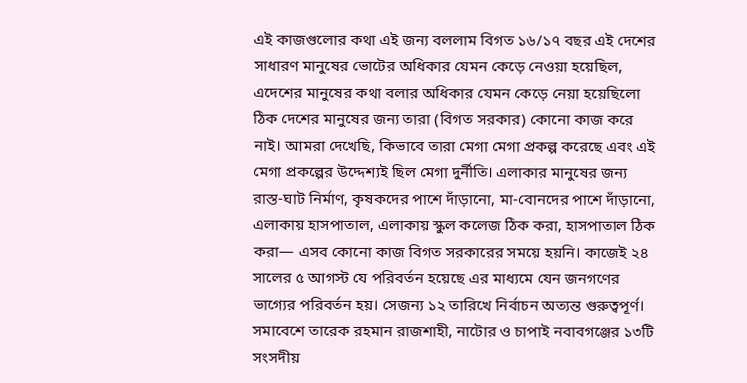এই কাজগুলোর কথা এই জন্য বললাম বিগত ১৬/১৭ বছর এই দেশের সাধারণ মানুষের ভোটের অধিকার যেমন কেড়ে নেওয়া হয়েছিল, এদেশের মানুষের কথা বলার অধিকার যেমন কেড়ে নেয়া হয়েছিলো ঠিক দেশের মানুষের জন্য তারা (বিগত সরকার) কোনো কাজ করে নাই। আমরা দেখেছি, কিভাবে তারা মেগা মেগা প্রকল্প করেছে এবং এই মেগা প্রকল্পের উদ্দেশ্যই ছিল মেগা দুর্নীতি। এলাকার মানুষের জন্য রাস্ত-ঘাট নির্মাণ, কৃষকদের পাশে দাঁড়ানো, মা-বোনদের পাশে দাঁড়ানো, এলাকায় হাসপাতাল, এলাকায় স্কুল কলেজ ঠিক করা, হাসপাতাল ঠিক করা— এসব কোনো কাজ বিগত সরকারের সময়ে হয়নি। কাজেই ২৪ সালের ৫ আগস্ট যে পরিবর্তন হয়েছে এর মাধ্যমে যেন জনগণের ভাগ্যের পরিবর্তন হয়। সেজন্য ১২ তারিখে নির্বাচন অত্যন্ত গুরুত্বপূর্ণ।
সমাবেশে তারেক রহমান রাজশাহী, নাটোর ও চাপাই নবাবগঞ্জের ১৩টি সংসদীয়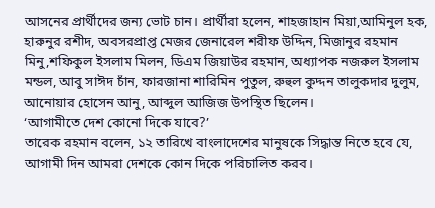আসনের প্রার্থীদের জন্য ভোট চান। প্রার্থীরা হলেন, শাহজাহান মিয়া,আমিনুল হক, হারুনুর রশীদ, অবসরপ্রাপ্ত মেজর জেনারেল শরীফ উদ্দিন, মিজানুর রহমান মিনু,শফিকুল ইসলাম মিলন, ডিএম জিয়াউর রহমান, অধ্যাপক নজরুল ইসলাম মন্ডল, আবু সাঈদ চাঁন, ফারজানা শারিমিন পুতুল, রুহুল কুদ্দন তালুকদার দুলুম, আনোয়ার হোসেন আনু, আব্দুল আজিজ উপস্থিত ছিলেন।
‘আগামীতে দেশ কোনো দিকে যাবে?’
তারেক রহমান বলেন, ১২ তারিখে বাংলাদেশের মানুষকে সিদ্ধান্ত নিতে হবে যে, আগামী দিন আমরা দেশকে কোন দিকে পরিচালিত করব।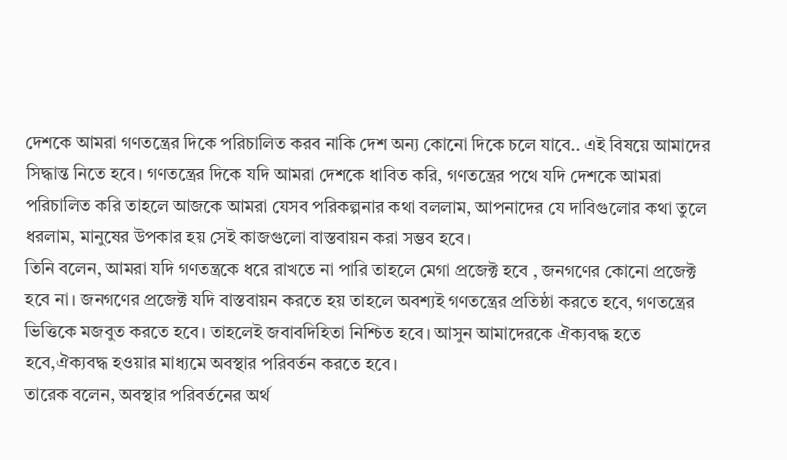দেশকে আমরা গণতন্ত্রের দিকে পরিচালিত করব নাকি দেশ অন্য কোনো দিকে চলে যাবে.. এই বিষয়ে আমাদের সিদ্ধান্ত নিতে হবে। গণতন্ত্রের দিকে যদি আমরা দেশকে ধাবিত করি, গণতন্ত্রের পথে যদি দেশকে আমরা পরিচালিত করি তাহলে আজকে আমরা যেসব পরিকল্পনার কথা বললাম, আপনাদের যে দাবিগুলোর কথা তুলে ধরলাম, মানুষের উপকার হয় সেই কাজগুলো বাস্তবায়ন করা সম্ভব হবে।
তিনি বলেন, আমরা যদি গণতন্ত্রকে ধরে রাখতে না পারি তাহলে মেগা প্রজেক্ট হবে , জনগণের কোনো প্রজেক্ট হবে না। জনগণের প্রজেক্ট যদি বাস্তবায়ন করতে হয় তাহলে অবশ্যই গণতন্ত্রের প্রতিষ্ঠা করতে হবে, গণতন্ত্রের ভিত্তিকে মজবুত করতে হবে। তাহলেই জবাবদিহিতা নিশ্চিত হবে। আসুন আমাদেরকে ঐক্যবদ্ধ হতে হবে,ঐক্যবদ্ধ হওয়ার মাধ্যমে অবস্থার পরিবর্তন করতে হবে।
তারেক বলেন, অবস্থার পরিবর্তনের অর্থ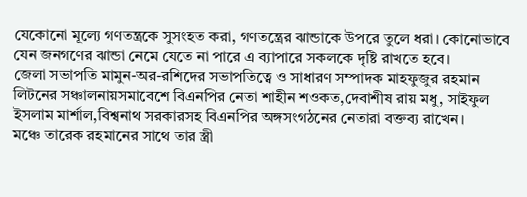যেকোনো মূল্যে গণতন্ত্রকে সুসংহত করা, গণতন্ত্রের ঝান্ডাকে উপরে তুলে ধরা। কোনোভাবে যেন জনগণের ঝান্ডা নেমে যেতে না পারে এ ব্যাপারে সকলকে দৃষ্টি রাখতে হবে।
জেলা সভাপতি মামুন-অর-রশিদের সভাপতিত্বে ও সাধারণ সম্পাদক মাহফুজুর রহমান লিটনের সঞ্চালনায়সমাবেশে বিএনপির নেতা শাহীন শওকত,দেবাশীষ রায় মধু, সাইফুল ইসলাম মার্শাল,বিশ্বনাথ সরকারসহ বিএনপির অঙ্গসংগঠনের নেতারা বক্তব্য রাখেন।
মঞ্চে তারেক রহমানের সাথে তার স্ত্রী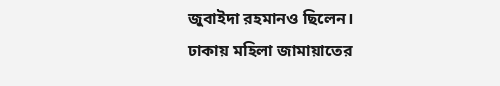জুবাইদা রহমানও ছিলেন।
ঢাকায় মহিলা জামায়াতের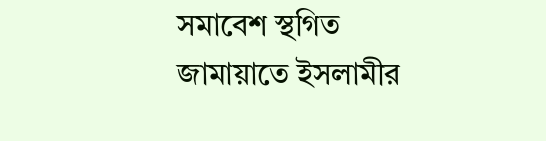সমাবেশ স্থগিত
জামায়াতে ইসলামীর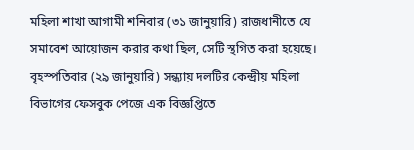মহিলা শাখা আগামী শনিবার (৩১ জানুয়ারি) রাজধানীতে যে সমাবেশ আয়োজন করার কথা ছিল, সেটি স্থগিত করা হয়েছে।
বৃহস্পতিবার (২৯ জানুয়ারি) সন্ধ্যায় দলটির কেন্দ্রীয় মহিলা বিভাগের ফেসবুক পেজে এক বিজ্ঞপ্তিতে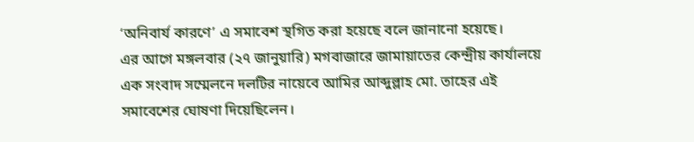‘অনিবার্য কারণে’ এ সমাবেশ স্থগিত করা হয়েছে বলে জানানো হয়েছে।
এর আগে মঙ্গলবার (২৭ জানুয়ারি) মগবাজারে জামায়াতের কেন্দ্রীয় কার্যালয়ে এক সংবাদ সম্মেলনে দলটির নায়েবে আমির আব্দুল্লাহ মো. তাহের এই সমাবেশের ঘোষণা দিয়েছিলেন।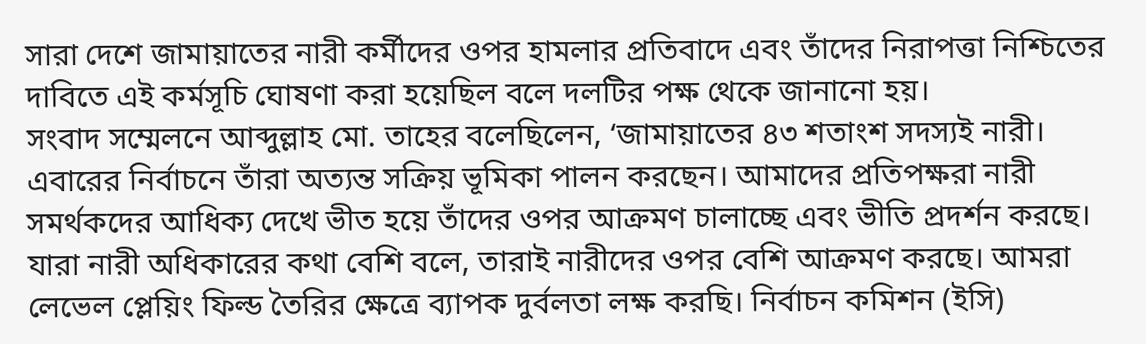সারা দেশে জামায়াতের নারী কর্মীদের ওপর হামলার প্রতিবাদে এবং তাঁদের নিরাপত্তা নিশ্চিতের দাবিতে এই কর্মসূচি ঘোষণা করা হয়েছিল বলে দলটির পক্ষ থেকে জানানো হয়।
সংবাদ সম্মেলনে আব্দুল্লাহ মো. তাহের বলেছিলেন, ‘জামায়াতের ৪৩ শতাংশ সদস্যই নারী। এবারের নির্বাচনে তাঁরা অত্যন্ত সক্রিয় ভূমিকা পালন করছেন। আমাদের প্রতিপক্ষরা নারী সমর্থকদের আধিক্য দেখে ভীত হয়ে তাঁদের ওপর আক্রমণ চালাচ্ছে এবং ভীতি প্রদর্শন করছে। যারা নারী অধিকারের কথা বেশি বলে, তারাই নারীদের ওপর বেশি আক্রমণ করছে। আমরা লেভেল প্লেয়িং ফিল্ড তৈরির ক্ষেত্রে ব্যাপক দুর্বলতা লক্ষ করছি। নির্বাচন কমিশন (ইসি)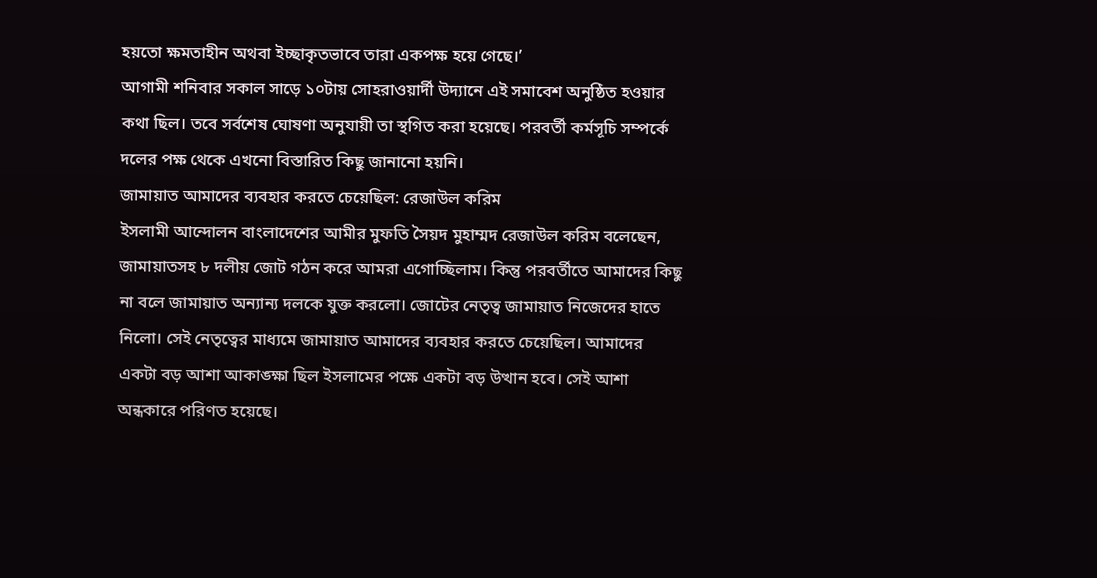হয়তো ক্ষমতাহীন অথবা ইচ্ছাকৃতভাবে তারা একপক্ষ হয়ে গেছে।’
আগামী শনিবার সকাল সাড়ে ১০টায় সোহরাওয়ার্দী উদ্যানে এই সমাবেশ অনুষ্ঠিত হওয়ার কথা ছিল। তবে সর্বশেষ ঘোষণা অনুযায়ী তা স্থগিত করা হয়েছে। পরবর্তী কর্মসূচি সম্পর্কে দলের পক্ষ থেকে এখনো বিস্তারিত কিছু জানানো হয়নি।
জামায়াত আমাদের ব্যবহার করতে চেয়েছিল: রেজাউল করিম
ইসলামী আন্দোলন বাংলাদেশের আমীর মুফতি সৈয়দ মুহাম্মদ রেজাউল করিম বলেছেন, জামায়াতসহ ৮ দলীয় জোট গঠন করে আমরা এগোচ্ছিলাম। কিন্তু পরবর্তীতে আমাদের কিছু না বলে জামায়াত অন্যান্য দলকে যুক্ত করলো। জোটের নেতৃত্ব জামায়াত নিজেদের হাতে নিলো। সেই নেতৃত্বের মাধ্যমে জামায়াত আমাদের ব্যবহার করতে চেয়েছিল। আমাদের একটা বড় আশা আকাঙ্ক্ষা ছিল ইসলামের পক্ষে একটা বড় উত্থান হবে। সেই আশা অন্ধকারে পরিণত হয়েছে।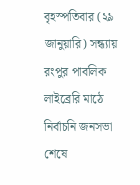বৃহস্পতিবার (২৯ জানুয়ারি) সন্ধ্যায় রংপুর পাবলিক লাইব্রেরি মাঠে নির্বাচনি জনসভা শেষে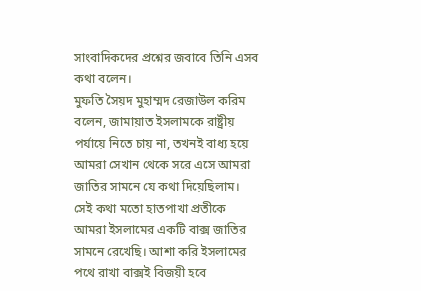সাংবাদিকদের প্রশ্নের জবাবে তিনি এসব কথা বলেন।
মুফতি সৈয়দ মুহাম্মদ রেজাউল করিম বলেন, জামায়াত ইসলামকে রাষ্ট্রীয় পর্যায়ে নিতে চায় না, তখনই বাধ্য হয়ে আমরা সেখান থেকে সরে এসে আমরা জাতির সামনে যে কথা দিয়েছিলাম। সেই কথা মতো হাতপাখা প্রতীকে আমরা ইসলামের একটি বাক্স জাতির সামনে রেখেছি। আশা করি ইসলামের পথে রাখা বাক্সই বিজয়ী হবে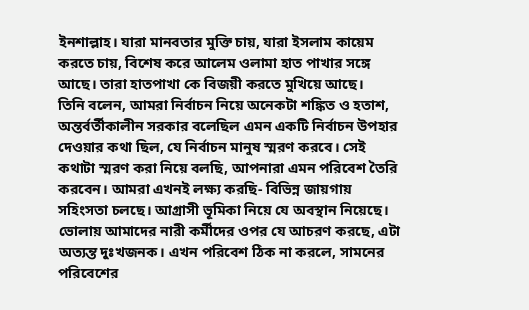ইনশাল্লাহ। যারা মানবতার মুক্তি চায়, যারা ইসলাম কায়েম করতে চায়, বিশেষ করে আলেম ওলামা হাত পাখার সঙ্গে আছে। তারা হাতপাখা কে বিজয়ী করতে মুখিয়ে আছে।
তিনি বলেন, আমরা নির্বাচন নিয়ে অনেকটা শঙ্কিত ও হতাশ, অন্তর্বর্তীকালীন সরকার বলেছিল এমন একটি নির্বাচন উপহার দেওয়ার কথা ছিল, যে নির্বাচন মানুষ স্মরণ করবে। সেই কথাটা স্মরণ করা নিয়ে বলছি, আপনারা এমন পরিবেশ তৈরি করবেন। আমরা এখনই লক্ষ্য করছি- বিভিন্ন জায়গায় সহিংসতা চলছে। আগ্রাসী ভূমিকা নিয়ে যে অবস্থান নিয়েছে। ভোলায় আমাদের নারী কর্মীদের ওপর যে আচরণ করছে, এটা অত্যন্ত দুঃখজনক। এখন পরিবেশ ঠিক না করলে, সামনের পরিবেশের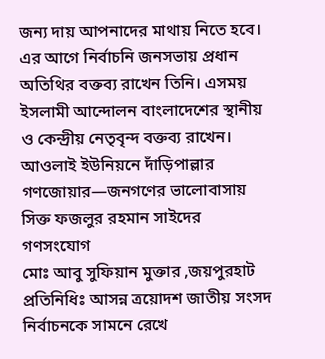জন্য দায় আপনাদের মাথায় নিতে হবে।
এর আগে নির্বাচনি জনসভায় প্রধান অতিথির বক্তব্য রাখেন তিনি। এসময় ইসলামী আন্দোলন বাংলাদেশের স্থানীয় ও কেন্দ্রীয় নেতৃবৃন্দ বক্তব্য রাখেন।
আওলাই ইউনিয়নে দাঁড়িপাল্লার গণজোয়ার—জনগণের ভালোবাসায় সিক্ত ফজলুর রহমান সাইদের গণসংযোগ
মোঃ আবু সুফিয়ান মুক্তার ,জয়পুরহাট প্রতিনিধিঃ আসন্ন ত্রয়োদশ জাতীয় সংসদ নির্বাচনকে সামনে রেখে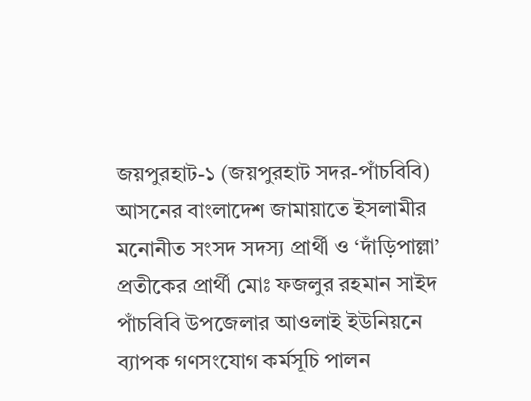জয়পুরহাট-১ (জয়পুরহাট সদর-পাঁচবিবি) আসনের বাংলাদেশ জামায়াতে ইসলামীর মনোনীত সংসদ সদস্য প্রার্থী ও ‘দাঁড়িপাল্লা’ প্রতীকের প্রার্থী মোঃ ফজলুর রহমান সাইদ পাঁচবিবি উপজেলার আওলাই ইউনিয়নে ব্যাপক গণসংযোগ কর্মসূচি পালন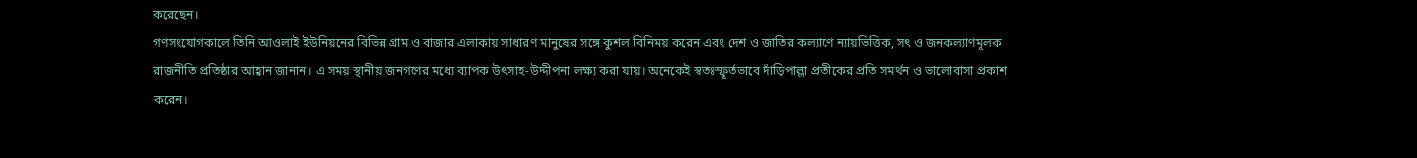করেছেন।
গণসংযোগকালে তিনি আওলাই ইউনিয়নের বিভিন্ন গ্রাম ও বাজার এলাকায় সাধারণ মানুষের সঙ্গে কুশল বিনিময় করেন এবং দেশ ও জাতির কল্যাণে ন্যায়ভিত্তিক, সৎ ও জনকল্যাণমূলক রাজনীতি প্রতিষ্ঠার আহ্বান জানান। এ সময় স্থানীয় জনগণের মধ্যে ব্যাপক উৎসাহ-উদ্দীপনা লক্ষ্য করা যায়। অনেকেই স্বতঃস্ফূর্তভাবে দাঁড়িপাল্লা প্রতীকের প্রতি সমর্থন ও ভালোবাসা প্রকাশ করেন।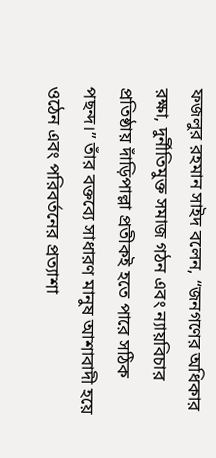ফজলুর রহমান সাইদ বলেন, “জনগণের অধিকার রক্ষা, দুর্নীতিমুক্ত সমাজ গঠন এবং ন্যায়বিচার প্রতিষ্ঠায় দাঁড়িপাল্লা প্রতীকই হতে পারে সঠিক পছন্দ।” তাঁর বক্তব্যে সাধারণ মানুষ আশাবাদী হয়ে ওঠেন এবং পরিবর্তনের প্রত্যাশা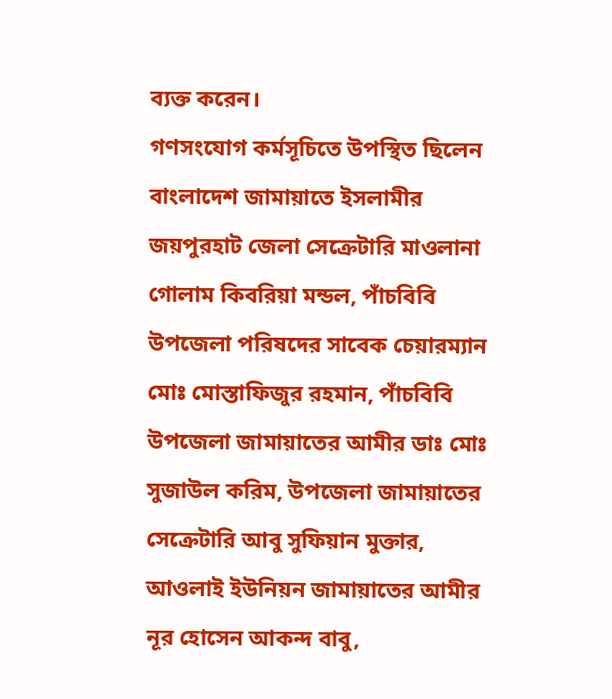ব্যক্ত করেন।
গণসংযোগ কর্মসূচিতে উপস্থিত ছিলেন বাংলাদেশ জামায়াতে ইসলামীর জয়পুরহাট জেলা সেক্রেটারি মাওলানা গোলাম কিবরিয়া মন্ডল, পাঁচবিবি উপজেলা পরিষদের সাবেক চেয়ারম্যান মোঃ মোস্তাফিজুর রহমান, পাঁচবিবি উপজেলা জামায়াতের আমীর ডাঃ মোঃ সুজাউল করিম, উপজেলা জামায়াতের সেক্রেটারি আবু সুফিয়ান মুক্তার, আওলাই ইউনিয়ন জামায়াতের আমীর নূর হোসেন আকন্দ বাবু,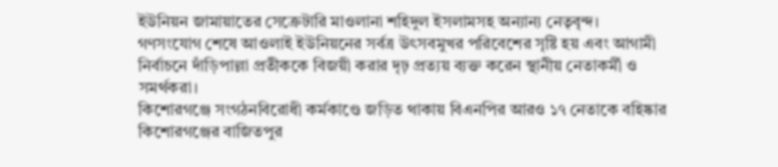ইউনিয়ন জামায়াতের সেক্রেটারি মাওলানা শহিদুল ইসলামসহ অন্যান্য নেতৃবৃন্দ।
গণসংযোগ শেষে আওলাই ইউনিয়নের সর্বত্র উৎসবমুখর পরিবেশের সৃষ্টি হয় এবং আগামী নির্বাচনে দাঁড়িপাল্লা প্রতীককে বিজয়ী করার দৃঢ় প্রত্যয় ব্যক্ত করেন স্থানীয় নেতাকর্মী ও সমর্থকরা।
কিশোরগঞ্জে সংগঠনবিরোধী কর্মকাণ্ডে জড়িত থাকায় বিএনপির আরও ১৭ নেতাকে বহিষ্কার
কিশোরগঞ্জের বাজিতপুর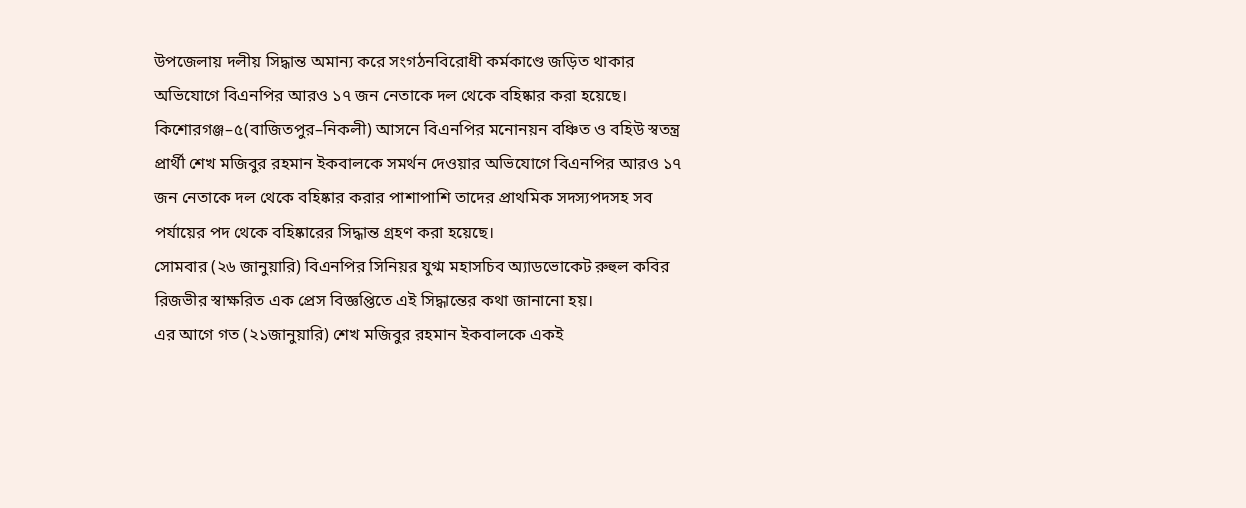উপজেলায় দলীয় সিদ্ধান্ত অমান্য করে সংগঠনবিরোধী কর্মকাণ্ডে জড়িত থাকার অভিযোগে বিএনপির আরও ১৭ জন নেতাকে দল থেকে বহিষ্কার করা হয়েছে।
কিশোরগঞ্জ–৫(বাজিতপুর–নিকলী) আসনে বিএনপির মনোনয়ন বঞ্চিত ও বহিউ স্বতন্ত্র প্রার্থী শেখ মজিবুর রহমান ইকবালকে সমর্থন দেওয়ার অভিযোগে বিএনপির আরও ১৭ জন নেতাকে দল থেকে বহিষ্কার করার পাশাপাশি তাদের প্রাথমিক সদস্যপদসহ সব পর্যায়ের পদ থেকে বহিষ্কারের সিদ্ধান্ত গ্রহণ করা হয়েছে।
সোমবার (২৬ জানুয়ারি) বিএনপির সিনিয়র যুগ্ম মহাসচিব অ্যাডভোকেট রুহুল কবির রিজভীর স্বাক্ষরিত এক প্রেস বিজ্ঞপ্তিতে এই সিদ্ধান্তের কথা জানানো হয়।
এর আগে গত (২১জানুয়ারি) শেখ মজিবুর রহমান ইকবালকে একই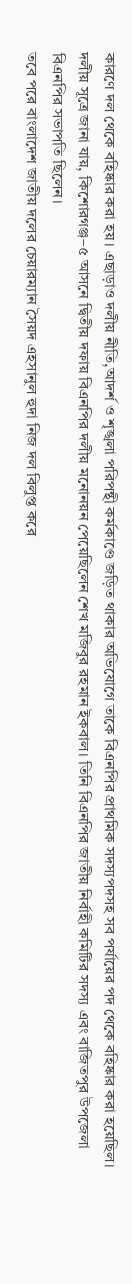কারণে দল থেকে বহিষ্কার করা হয়। এছাড়াও দলীয় নীতি,আদর্শ ও শৃঙ্খলা পরিপন্থী কর্মকাণ্ডে জড়িত থাকার অভিযোগে তাকে বিএনপির প্রাথমিক সদস্যপদসহ সব পর্যায়ের পদ থেকে বহিষ্কার করা হয়েছিল।
দলীয় সূত্রে জানা যায়, কিশোরগঞ্জ–৫ আসনে দ্বিতীয় দফায় বিএনপির দলীয় মনোনয়ন পেয়েছিলেন শেখ মজিবুর রহমান ইকবাল। তিনি বিএনপির জাতীয় নির্বাহী কমিটির সদস্য এবং বাজিতপুর উপজেলা বিএনপির সভাপতি ছিলেন।
তবে পরে বাংলাদেশ জাতীয় দলের চেয়ারম্যান সৈয়দ এহসানুল হুদা নিজ দল বিলুপ্ত করে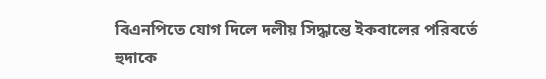বিএনপিতে যোগ দিলে দলীয় সিদ্ধান্তে ইকবালের পরিবর্তে হুদাকে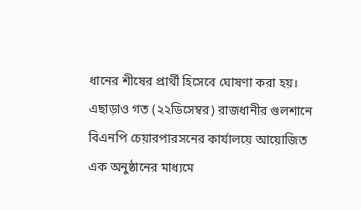ধানের শীষের প্রার্থী হিসেবে ঘোষণা করা হয়।
এছাড়াও গত (২২ডিসেম্বর) রাজধানীর গুলশানে বিএনপি চেয়ারপারসনের কার্যালয়ে আয়োজিত এক অনুষ্ঠানের মাধ্যমে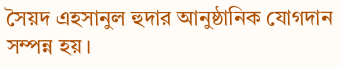সৈয়দ এহসানুল হুদার আনুষ্ঠানিক যোগদান সম্পন্ন হয়।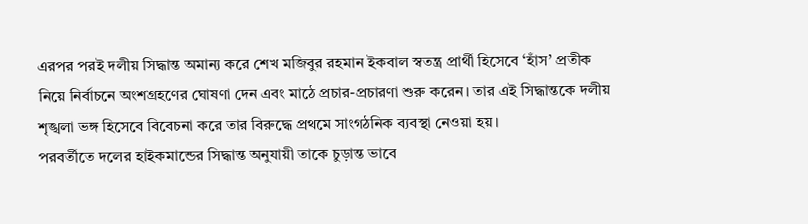এরপর পরই দলীয় সিদ্ধান্ত অমান্য করে শেখ মজিবুর রহমান ইকবাল স্বতন্ত্র প্রার্থী হিসেবে ‘হাঁস’ প্রতীক নিয়ে নির্বাচনে অংশগ্রহণের ঘোষণা দেন এবং মাঠে প্রচার-প্রচারণা শুরু করেন। তার এই সিদ্ধান্তকে দলীয় শৃঙ্খলা ভঙ্গ হিসেবে বিবেচনা করে তার বিরুদ্ধে প্রথমে সাংগঠনিক ব্যবস্থা নেওয়া হয়।
পরবর্তীতে দলের হাইকমান্ডের সিদ্ধান্ত অনুযায়ী তাকে চুড়ান্ত ভাবে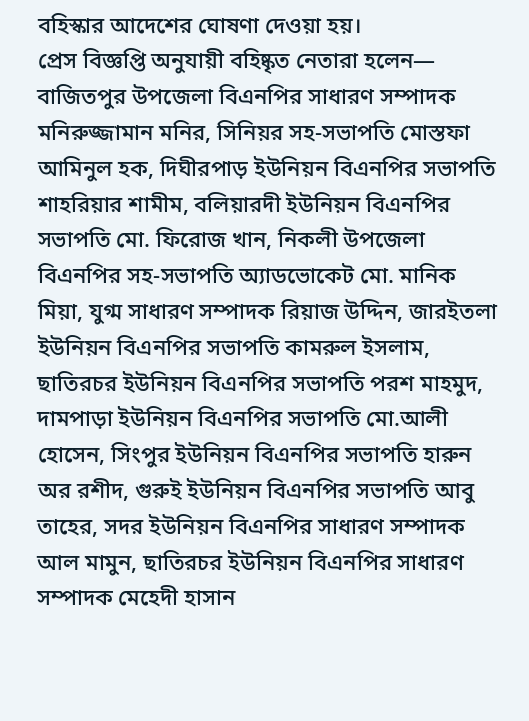বহিস্কার আদেশের ঘোষণা দেওয়া হয়।
প্রেস বিজ্ঞপ্তি অনুযায়ী বহিষ্কৃত নেতারা হলেন— বাজিতপুর উপজেলা বিএনপির সাধারণ সম্পাদক মনিরুজ্জামান মনির, সিনিয়র সহ-সভাপতি মোস্তফা আমিনুল হক, দিঘীরপাড় ইউনিয়ন বিএনপির সভাপতি শাহরিয়ার শামীম, বলিয়ারদী ইউনিয়ন বিএনপির সভাপতি মো. ফিরোজ খান, নিকলী উপজেলা বিএনপির সহ-সভাপতি অ্যাডভোকেট মো. মানিক মিয়া, যুগ্ম সাধারণ সম্পাদক রিয়াজ উদ্দিন, জারইতলা ইউনিয়ন বিএনপির সভাপতি কামরুল ইসলাম, ছাতিরচর ইউনিয়ন বিএনপির সভাপতি পরশ মাহমুদ, দামপাড়া ইউনিয়ন বিএনপির সভাপতি মো.আলী হোসেন, সিংপুর ইউনিয়ন বিএনপির সভাপতি হারুন অর রশীদ, গুরুই ইউনিয়ন বিএনপির সভাপতি আবু তাহের, সদর ইউনিয়ন বিএনপির সাধারণ সম্পাদক আল মামুন, ছাতিরচর ইউনিয়ন বিএনপির সাধারণ সম্পাদক মেহেদী হাসান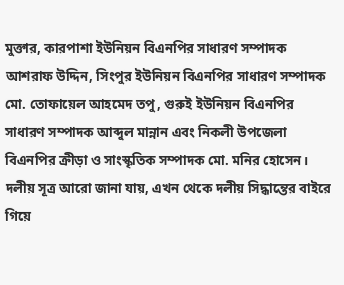মুক্তার, কারপাশা ইউনিয়ন বিএনপির সাধারণ সম্পাদক আশরাফ উদ্দিন, সিংপুর ইউনিয়ন বিএনপির সাধারণ সম্পাদক মো. তোফায়েল আহমেদ তপু, গুরুই ইউনিয়ন বিএনপির সাধারণ সম্পাদক আব্দুল মান্নান এবং নিকলী উপজেলা বিএনপির ক্রীড়া ও সাংস্কৃতিক সম্পাদক মো. মনির হোসেন।
দলীয় সূত্র আরো জানা যায়, এখন থেকে দলীয় সিদ্ধান্তের বাইরে গিয়ে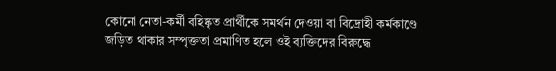কোনো নেতা-কর্মী বহিষ্কৃত প্রার্থীকে সমর্থন দেওয়া বা বিদ্রোহী কর্মকাণ্ডে জড়িত থাকার সম্পৃক্ততা প্রমাণিত হলে ওই ব্যক্তিদের বিরুদ্ধে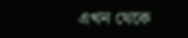এখন থেকে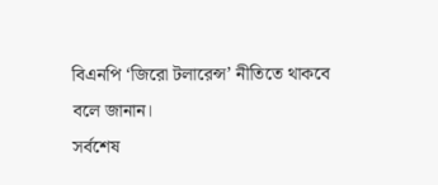বিএনপি ‘জিরো টলারেন্স’ নীতিতে থাকবে বলে জানান।
সর্বশেষ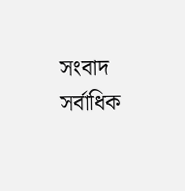সংবাদ
সর্বাধিক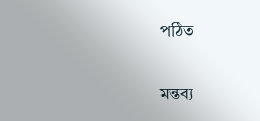পঠিত


মন্তব্য